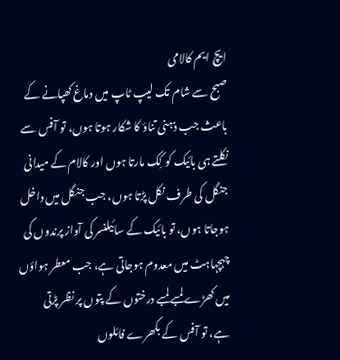ایچ ایم کالامی
صبح سے شام تک لیپ ٹاپ میں دماغ کھپانے کے باعث جب ذہنی تناؤ کا شکار ہوتا ہوں، تو آفس سے نکلتے ہی بائیک کو کِک مارتا ہوں اور کالام کے میدانی جنگل کی طرف نکل پڑتا ہوں، جب جنگل میں داخل ہوجاتا ہوں، تو بائیک کے سائیلنسر کی آواز پرندوں کی چہچہاہٹ میں معدوم ہوجاتی ہے، جب معطر ہواؤں میں کھڑے لمبے لمبے درختوں کے پتوں پر نظر پڑتی ہے، تو آفس کے بکھرے فائلوں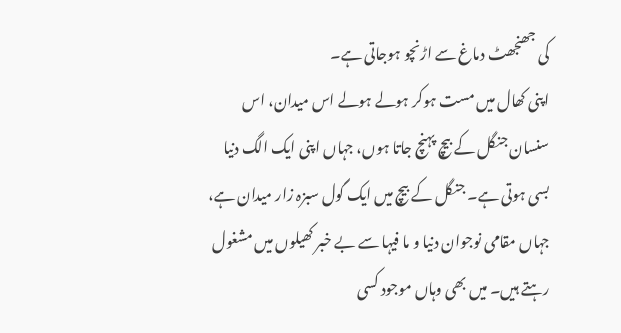کی جھنجھٹ دماغ سے اڑنچو ہوجاتی ہے۔
اپنی کھال میں مست ہوکر ہولے ہولے اس میدان، اس سنسان جنگل کے بیچ پہنچ جاتا ہوں، جہاں اپنی ایک الگ دنیا بسی ہوتی ہے۔ جنگل کے بیچ میں ایک گول سبزہ زار میدان ہے، جہاں مقامی نوجوان دنیا و ما فیہا سے بے خبر کھیلوں میں مشغول رہتے ہیں۔ میں بھی وہاں موجود کسی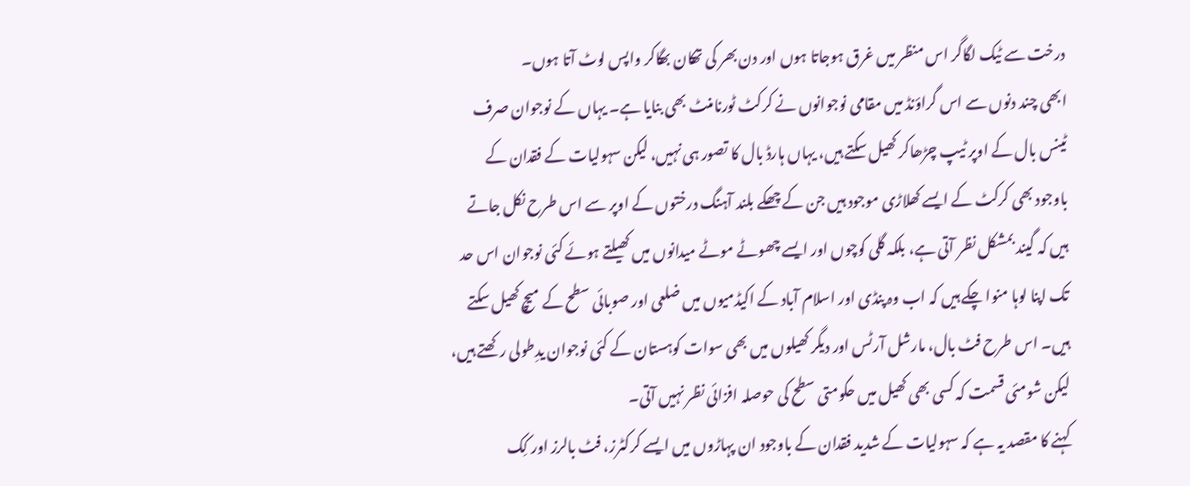درخت سے ٹیک لگاگر اس منظر میں غرق ہوجاتا ہوں اور دن بھر کی تھکان بھگاکر واپس لوٹ آتا ہوں۔
ابھی چند دنوں سے اس گراؤنڈ میں مقامی نوجوانوں نے کرکٹ ٹورنامنٹ بھی بنایا ہے۔ یہاں کے نوجوان صرف ٹینس بال کے اوپر ٹیپ چڑھاکر کھیل سکتے ہیں، یہاں ہارڈ بال کا تصور ہی نہیں، لیکن سہولیات کے فقدان کے باوجود بھی کرکٹ کے ایسے کھلاڑی موجود ہیں جن کے چھکے بلند آہنگ درختوں کے اوپر سے اس طرح نکل جاتے ہیں کہ گیند بمشکل نظر آتی ہے، بلکہ گلی کوچوں اور ایسے چھوٹے موٹے میدانوں میں کھیلتے ہوئے کئی نوجوان اس حد تک اپنا لوہا منوا چکے ہیں کہ اب وہ پنڈی اور اسلام آباد کے اکیڈمیوں میں ضلعی اور صوبائی سطح کے میچ کھیل سکتے ہیں۔ اس طرح فٹ بال، مارشل آرٹس اور دیگر کھیلوں میں بھی سوات کوہستان کے کئی نوجوان یدِطولی رکھتے ہیں، لیکن شومئی قسمت کہ کسی بھی کھیل میں حکومتی سطح کی حوصلہ افزائی نظر نہیں آتی۔
کہنے کا مقصد یہ ہے کہ سہولیات کے شدید فقدان کے باوجود ان پہاڑوں میں ایسے کرکٹرز، فٹ بالرز اور کِک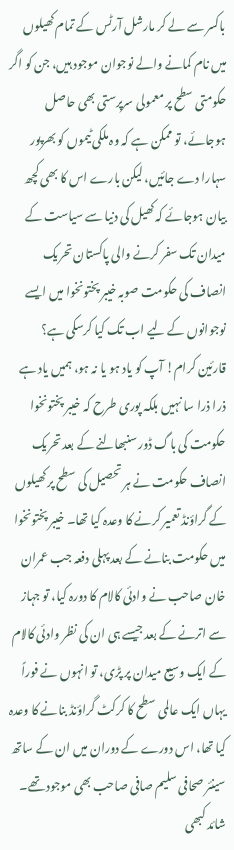باکسر سے لے کر مارشل آرٹس کے تمام کھیلوں میں نام کمانے والے نوجوان موجود ہیں، جن کو اگر حکومتی سطح پر معمولی سرپرستی بھی حاصل ہوجائے، تو ممکن ہے کہ وہ ملکی ٹیموں کو بھرپور سہارا دے جائیں، لیکن بارے اس کا بھی کچھ بیان ہوجائے کہ کھیل کی دنیا سے سیاست کے میدان تک سفر کرنے والی پاکستان تحریک انصاف کی حکومت صوبہ خیبر پختونخوا میں ایسے نوجوانوں کے لیے اب تک کیا کرسکی ہے؟
قارئین کرام! آپ کو یاد ہو یا نہ ہو، ہمیں یاد ہے ذرا ذرا سا نہیں بلکہ پوری طرح کہ خیبر پختونخوا حکومت کی باگ ڈور سنبھالنے کے بعد تحریک انصاف حکومت نے ہر تحصیل کی سطح پر کھیلوں کے گراؤنڈ تعمیر کرنے کا وعدہ کیا تھا۔ خیبر پختونخوا میں حکومت بنانے کے بعد پہلی دفعہ جب عمران خان صاحب نے وادئی کالام کا دورہ کیا، تو جہاز سے اترنے کے بعد جیسے ہی ان کی نظر وادئی کالام کے ایک وسیع میدان پر پڑی، تو انہوں نے فوراً یہاں ایک عالمی سطح کا کرکٹ گراؤنڈ بنانے کا وعدہ کیا تھا، اس دورے کے دوران میں ان کے ساتھ سینئر صحافی سلیم صافی صاحب بھی موجود تھے۔ شائد کبھی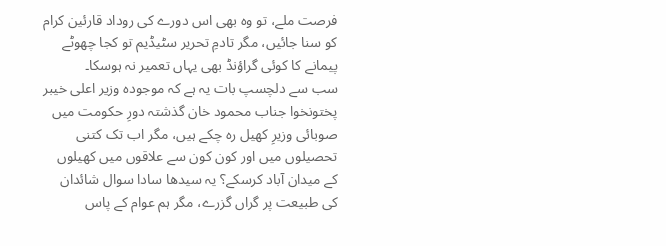فرصت ملے، تو وہ بھی اس دورے کی روداد قارئین کرام کو سنا جائیں، مگر تادمِ تحریر سٹیڈیم تو کجا چھوٹے پیمانے کا کوئی گراؤنڈ بھی یہاں تعمیر نہ ہوسکا۔
سب سے دلچسپ بات یہ ہے کہ موجودہ وزیر اعلی خیبر پختونخوا جناب محمود خان گذشتہ دورِ حکومت میں صوبائی وزیرِ کھیل رہ چکے ہیں، مگر اب تک کتنی تحصیلوں میں اور کون کون سے علاقوں میں کھیلوں کے میدان آباد کرسکے؟ یہ سیدھا سادا سوال شائدان کی طبیعت پر گراں گزرے، مگر ہم عوام کے پاس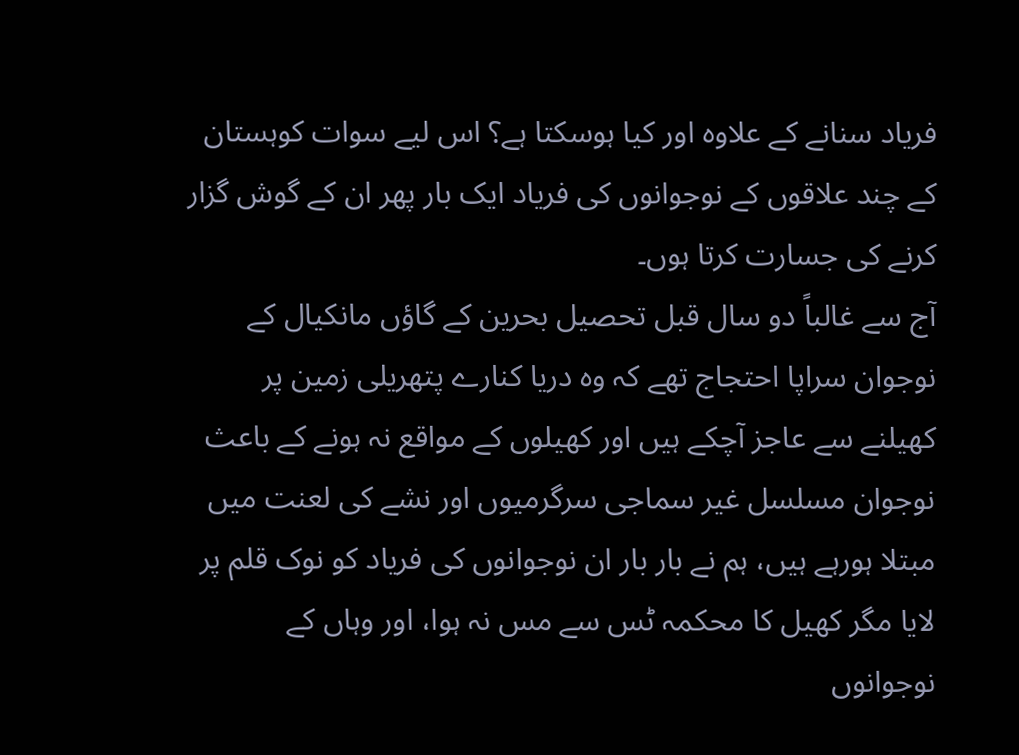فریاد سنانے کے علاوہ اور کیا ہوسکتا ہے؟ اس لیے سوات کوہستان کے چند علاقوں کے نوجوانوں کی فریاد ایک بار پھر ان کے گوش گزار کرنے کی جسارت کرتا ہوں۔
آج سے غالباً دو سال قبل تحصیل بحرین کے گاؤں مانکیال کے نوجوان سراپا احتجاج تھے کہ وہ دریا کنارے پتھریلی زمین پر کھیلنے سے عاجز آچکے ہیں اور کھیلوں کے مواقع نہ ہونے کے باعث نوجوان مسلسل غیر سماجی سرگرمیوں اور نشے کی لعنت میں مبتلا ہورہے ہیں، ہم نے بار بار ان نوجوانوں کی فریاد کو نوک قلم پر لایا مگر کھیل کا محکمہ ٹس سے مس نہ ہوا، اور وہاں کے نوجوانوں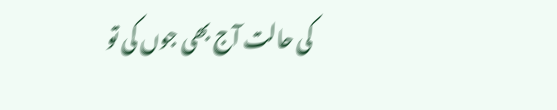کی حالت آج بھی جوں کی تو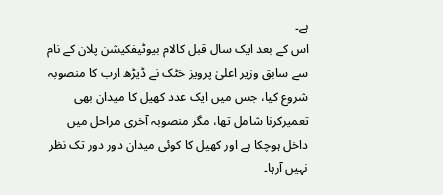ہے۔
اس کے بعد ایک سال قبل کالام بیوٹیفکیشن پلان کے نام سے سابق وزیر اعلیٰ پرویز خٹک نے ڈیڑھ ارب کا منصوبہ شروع کیا، جس میں ایک عدد کھیل کا میدان بھی تعمیرکرنا شامل تھا، مگر منصوبہ آخری مراحل میں داخل ہوچکا ہے اور کھیل کا کوئی میدان دور دور تک نظر نہیں آرہا۔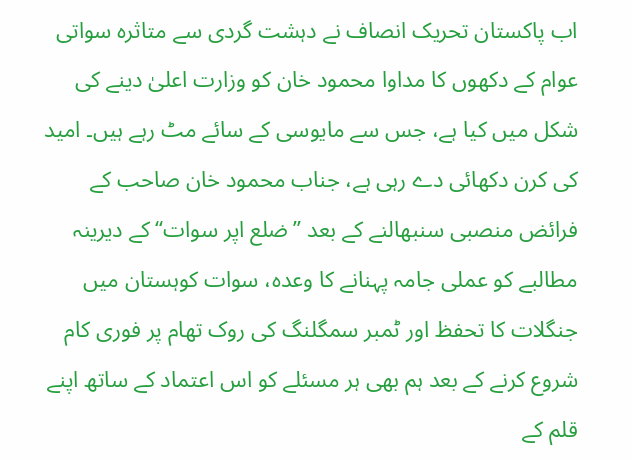اب پاکستان تحریک انصاف نے دہشت گردی سے متاثرہ سواتی عوام کے دکھوں کا مداوا محمود خان کو وزارت اعلیٰ دینے کی شکل میں کیا ہے، جس سے مایوسی کے سائے مٹ رہے ہیں۔ امید کی کرن دکھائی دے رہی ہے، جناب محمود خان صاحب کے فرائض منصبی سنبھالنے کے بعد ’’ضلع اپر سوات‘‘ کے دیرینہ مطالبے کو عملی جامہ پہنانے کا وعدہ، سوات کوہستان میں جنگلات کا تحفظ اور ٹمبر سمگلنگ کی روک تھام پر فوری کام شروع کرنے کے بعد ہم بھی ہر مسئلے کو اس اعتماد کے ساتھ اپنے قلم کے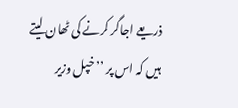ذریعے اجاگر کرنے کی ٹھان لیتے ہیں کہ اس پر ’’خپل وزیر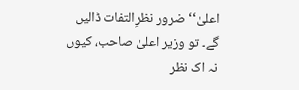اعلیٰ‘‘ ضرور نظرِالتفات ڈالیں گے۔ تو وزیر اعلیٰ صاحب، کیوں نہ اک نظر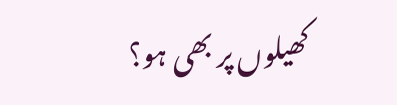کھیلوں پر بھی ہو؟